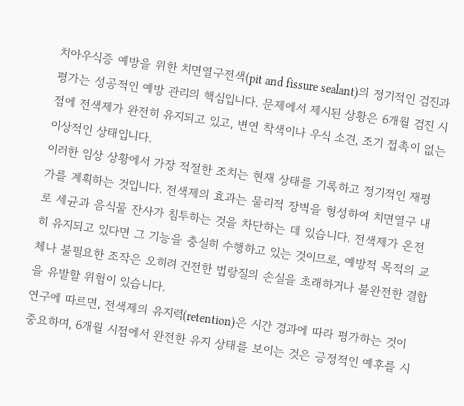치아우식증 예방을 위한 치면열구전색(pit and fissure sealant)의 정기적인 검진과 평가는 성공적인 예방 관리의 핵심입니다. 문제에서 제시된 상황은 6개월 검진 시점에 전색제가 완전히 유지되고 있고, 변연 착색이나 우식 소견, 조기 접촉이 없는 이상적인 상태입니다.
이러한 임상 상황에서 가장 적절한 조치는 현재 상태를 기록하고 정기적인 재평가를 계획하는 것입니다. 전색제의 효과는 물리적 장벽을 형성하여 치면열구 내로 세균과 음식물 잔사가 침투하는 것을 차단하는 데 있습니다. 전색제가 온전히 유지되고 있다면 그 기능을 충실히 수행하고 있는 것이므로, 예방적 목적의 교체나 불필요한 조작은 오히려 건전한 법랑질의 손실을 초래하거나 불완전한 결합을 유발할 위험이 있습니다.
연구에 따르면, 전색제의 유지력(retention)은 시간 경과에 따라 평가하는 것이 중요하며, 6개월 시점에서 완전한 유지 상태를 보이는 것은 긍정적인 예후를 시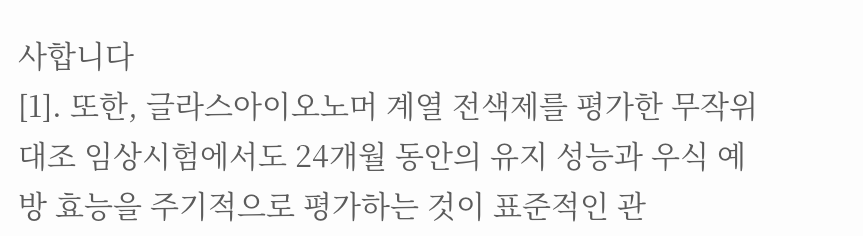사합니다
[1]. 또한, 글라스아이오노머 계열 전색제를 평가한 무작위 대조 임상시험에서도 24개월 동안의 유지 성능과 우식 예방 효능을 주기적으로 평가하는 것이 표준적인 관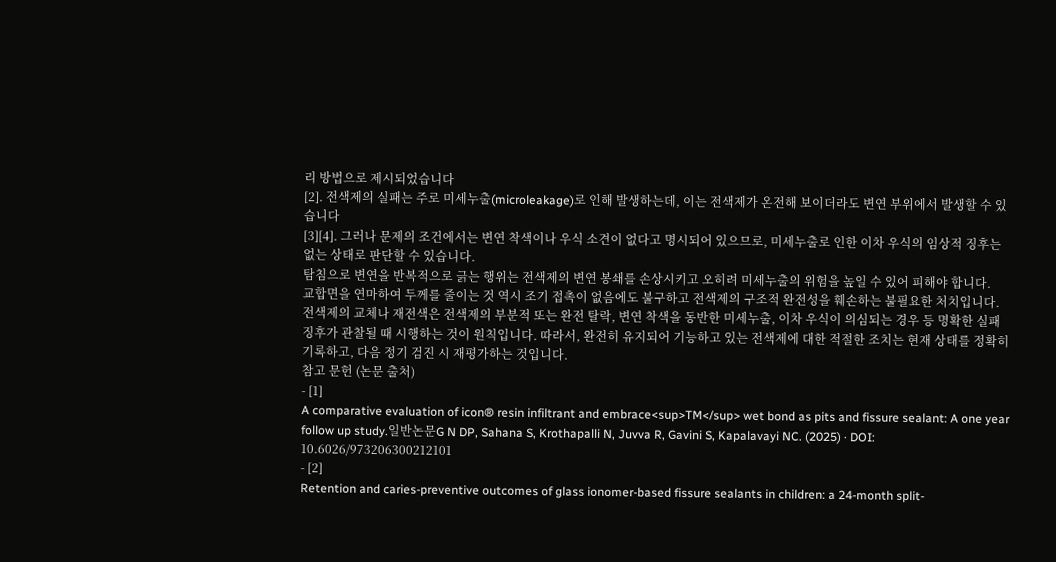리 방법으로 제시되었습니다
[2]. 전색제의 실패는 주로 미세누출(microleakage)로 인해 발생하는데, 이는 전색제가 온전해 보이더라도 변연 부위에서 발생할 수 있습니다
[3][4]. 그러나 문제의 조건에서는 변연 착색이나 우식 소견이 없다고 명시되어 있으므로, 미세누출로 인한 이차 우식의 임상적 징후는 없는 상태로 판단할 수 있습니다.
탐침으로 변연을 반복적으로 긁는 행위는 전색제의 변연 봉쇄를 손상시키고 오히려 미세누출의 위험을 높일 수 있어 피해야 합니다.
교합면을 연마하여 두께를 줄이는 것 역시 조기 접촉이 없음에도 불구하고 전색제의 구조적 완전성을 훼손하는 불필요한 처치입니다. 전색제의 교체나 재전색은 전색제의 부분적 또는 완전 탈락, 변연 착색을 동반한 미세누출, 이차 우식이 의심되는 경우 등 명확한 실패 징후가 관찰될 때 시행하는 것이 원칙입니다. 따라서, 완전히 유지되어 기능하고 있는 전색제에 대한 적절한 조치는 현재 상태를 정확히 기록하고, 다음 정기 검진 시 재평가하는 것입니다.
참고 문헌 (논문 출처)
- [1]
A comparative evaluation of icon® resin infiltrant and embrace<sup>TM</sup> wet bond as pits and fissure sealant: A one year follow up study.일반논문G N DP, Sahana S, Krothapalli N, Juvva R, Gavini S, Kapalavayi NC. (2025) · DOI: 10.6026/973206300212101
- [2]
Retention and caries-preventive outcomes of glass ionomer-based fissure sealants in children: a 24-month split-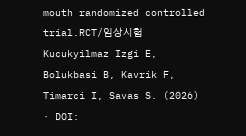mouth randomized controlled trial.RCT/임상시험Kucukyilmaz Izgi E, Bolukbasi B, Kavrik F, Timarci I, Savas S. (2026) · DOI: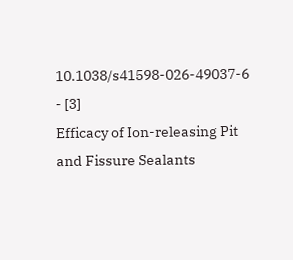10.1038/s41598-026-49037-6
- [3]
Efficacy of Ion-releasing Pit and Fissure Sealants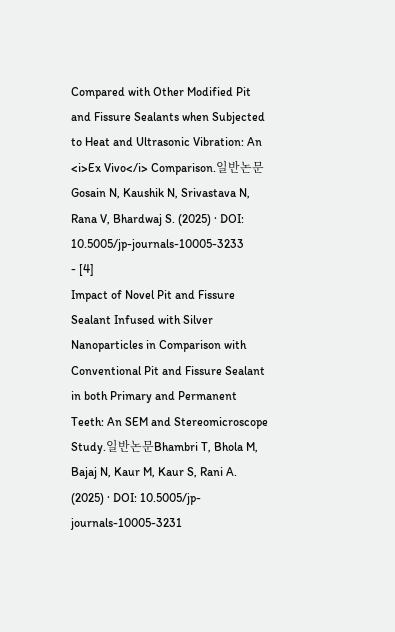Compared with Other Modified Pit and Fissure Sealants when Subjected to Heat and Ultrasonic Vibration: An <i>Ex Vivo</i> Comparison.일반논문Gosain N, Kaushik N, Srivastava N, Rana V, Bhardwaj S. (2025) · DOI: 10.5005/jp-journals-10005-3233
- [4]
Impact of Novel Pit and Fissure Sealant Infused with Silver Nanoparticles in Comparison with Conventional Pit and Fissure Sealant in both Primary and Permanent Teeth: An SEM and Stereomicroscope Study.일반논문Bhambri T, Bhola M, Bajaj N, Kaur M, Kaur S, Rani A. (2025) · DOI: 10.5005/jp-journals-10005-3231